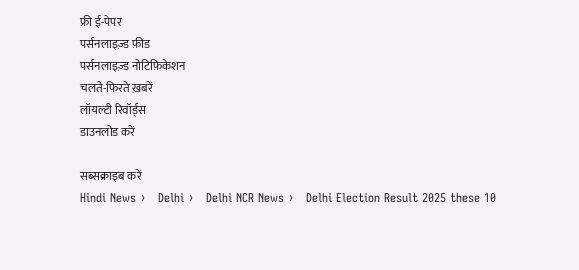फ्री ई-पेपर
पर्सनलाइज़्ड फ़ीड
पर्सनलाइज़्ड नोटिफ़िकेशन
चलते-फिरते ख़बरें
लॉयल्टी रिवॉर्ड्स
डाउनलोड करें

सब्सक्राइब करें
Hindi News ›   Delhi ›   Delhi NCR News ›   Delhi Election Result 2025 these 10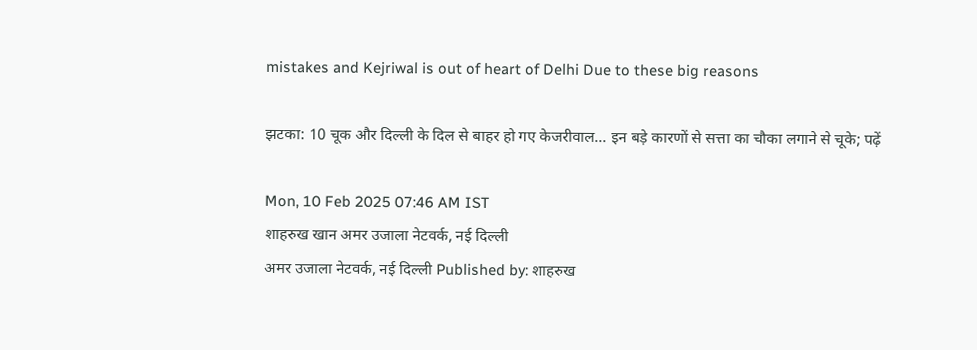mistakes and Kejriwal is out of heart of Delhi Due to these big reasons

झटका: 10 चूक और दिल्ली के दिल से बाहर हो गए केजरीवाल... इन बड़े कारणों से सत्ता का चौका लगाने से चूके; पढ़ें

Mon, 10 Feb 2025 07:46 AM IST
शाहरुख खान अमर उजाला नेटवर्क, नई दिल्ली
अमर उजाला नेटवर्क, नई दिल्ली Published by: शाहरुख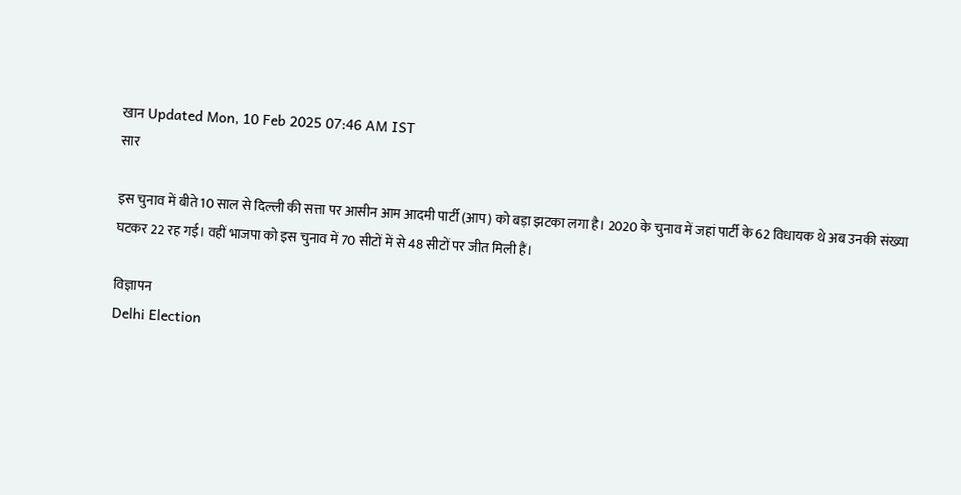खान Updated Mon, 10 Feb 2025 07:46 AM IST
सार

इस चुनाव में बीते 10 साल से दिल्ली की सत्ता पर आसीन आम आदमी पार्टी (आप) को बड़ा झटका लगा है। 2020 के चुनाव में जहां पार्टी के 62 विधायक थे अब उनकी संख्या घटकर 22 रह गई। वहीं भाजपा को इस चुनाव में 70 सीटों में से 48 सीटों पर जीत मिली हैं।

विज्ञापन
Delhi Election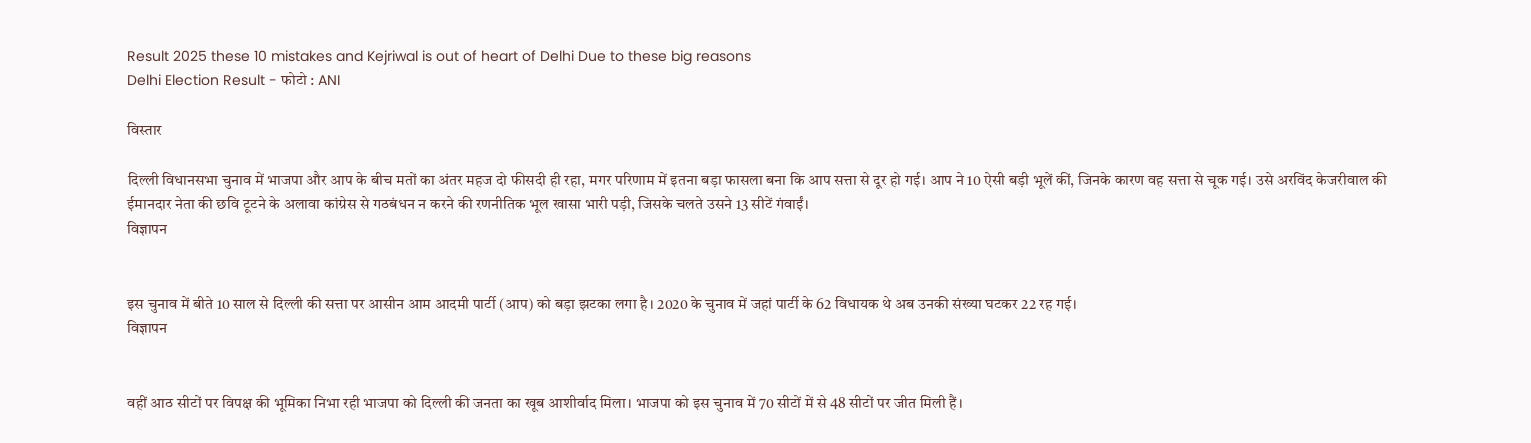Result 2025 these 10 mistakes and Kejriwal is out of heart of Delhi Due to these big reasons
Delhi Election Result - फोटो : ANI

विस्तार

दिल्ली विधानसभा चुनाव में भाजपा और आप के बीच मतों का अंतर महज दो फीसदी ही रहा, मगर परिणाम में इतना बड़ा फासला बना कि आप सत्ता से दूर हो गई। आप ने 10 ऐसी बड़ी भूलें कीं, जिनके कारण वह सत्ता से चूक गई। उसे अरविंद केजरीवाल की ईमानदार नेता की छवि टूटने के अलावा कांग्रेस से गठबंधन न करने की रणनीतिक भूल खासा भारी पड़ी, जिसके चलते उसने 13 सीटें गंवाईं।
विज्ञापन


इस चुनाव में बीते 10 साल से दिल्ली की सत्ता पर आसीन आम आदमी पार्टी (आप) को बड़ा झटका लगा है। 2020 के चुनाव में जहां पार्टी के 62 विधायक थे अब उनकी संख्या घटकर 22 रह गई।
विज्ञापन


वहीं आठ सीटों पर विपक्ष की भूमिका निभा रही भाजपा को दिल्ली की जनता का खूब आशीर्वाद मिला। भाजपा को इस चुनाव में 70 सीटों में से 48 सीटों पर जीत मिली हैं।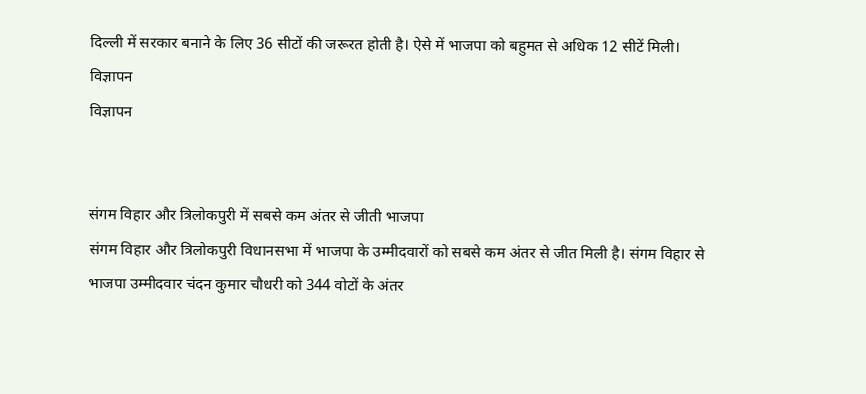दिल्ली में सरकार बनाने के लिए 36 सीटों की जरूरत होती है। ऐसे में भाजपा को बहुमत से अधिक 12 सीटें मिली।
विज्ञापन
विज्ञापन


संगम विहार और त्रिलोकपुरी में सबसे कम अंतर से जीती भाजपा
संगम विहार और त्रिलोकपुरी विधानसभा में भाजपा के उम्मीदवारों को सबसे कम अंतर से जीत मिली है। संगम विहार से भाजपा उम्मीदवार चंदन कुमार चौधरी को 344 वोटों के अंतर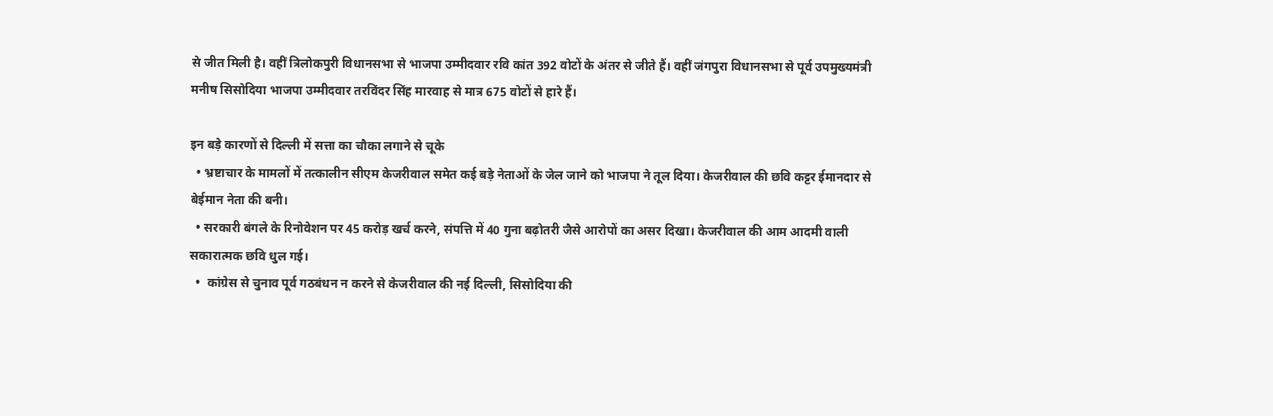से जीत मिली है। वहीं त्रिलोकपुरी विधानसभा से भाजपा उम्मीदवार रवि कांत 392 वोटों के अंतर से जीते हैं। वहीं जंगपुरा विधानसभा से पूर्व उपमुख्यमंत्री मनीष सिसोदिया भाजपा उम्मीदवार तरविंदर सिंह मारवाह से मात्र 675 वोटों से हारे हैं।

इन बड़े कारणों से दिल्ली में सत्ता का चौका लगाने से चूके
  • भ्रष्टाचार के मामलों में तत्कालीन सीएम केजरीवाल समेत कई बड़े नेताओं के जेल जाने को भाजपा ने तूल दिया। केजरीवाल की छवि कट्टर ईमानदार से बेईमान नेता की बनी।
  • सरकारी बंगले के रिनोवेशन पर 45 करोड़ खर्च करने, संपत्ति में 40 गुना बढ़ोतरी जैसे आरोपों का असर दिखा। केजरीवाल की आम आदमी वाली सकारात्मक छवि धुल गई।
  •  कांग्रेस से चुनाव पूर्व गठबंधन न करने से केजरीवाल की नई दिल्ली, सिसोदिया की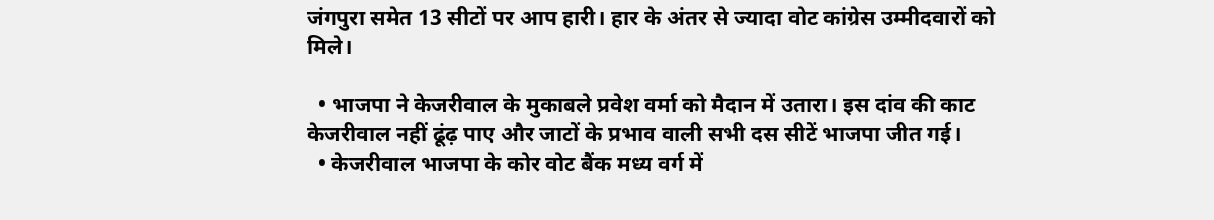जंगपुरा समेत 13 सीटों पर आप हारी। हार के अंतर से ज्यादा वोट कांग्रेस उम्मीदवारों को मिले।

  • भाजपा ने केजरीवाल के मुकाबले प्रवेश वर्मा को मैदान में उतारा। इस दांव की काट केजरीवाल नहीं ढूंढ़ पाए और जाटों के प्रभाव वाली सभी दस सीटें भाजपा जीत गई।
  • केजरीवाल भाजपा के कोर वोट बैंक मध्य वर्ग में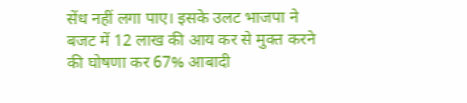सेंध नहीं लगा पाए। इसके उलट भाजपा ने बजट में 12 लाख की आय कर से मुक्त करने की घोषणा कर 67% आबादी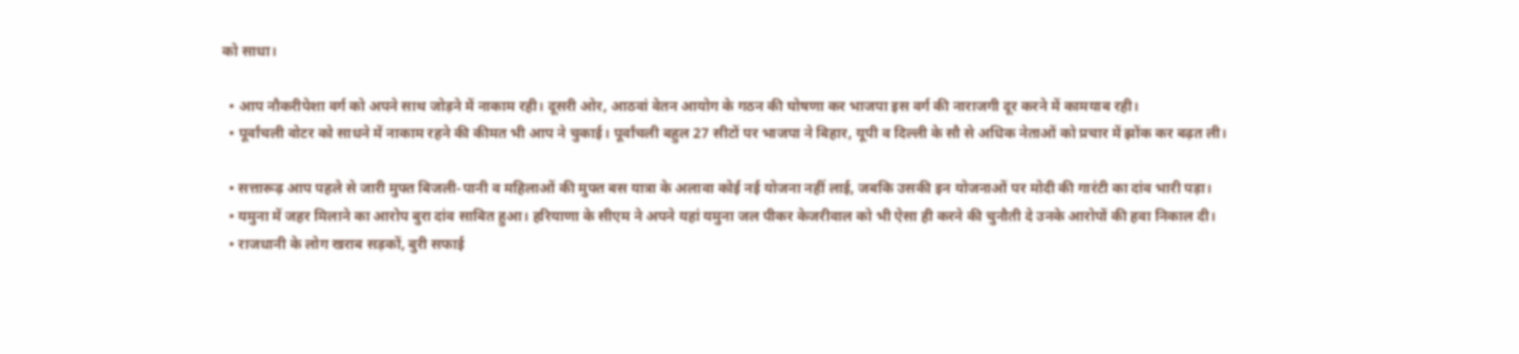को साधा।

  • आप नौकरीपेशा वर्ग को अपने साथ जोड़ने में नाकाम रही। दूसरी ओर, आठवां वेतन आयोग के गठन की घोषणा कर भाजपा इस वर्ग की नाराजगी दूर करने में कामयाब रही।
  • पूर्वांचली वोटर को साधने में नाकाम रहने की कीमत भी आप ने चुकाई। पूर्वांचली बहुल 27 सीटों पर भाजपा ने बिहार, यूपी व दिल्ली के सौ से अधिक नेताओं को प्रचार में झोंक कर बढ़त ली।

  • सत्तारूढ़ आप पहले से जारी मुफ्त बिजली-पानी व महिलाओं की मुफ्त बस यात्रा के अलावा कोई नई योजना नहीं लाई, जबकि उसकी इन योजनाओं पर मोदी की गारंटी का दांव भारी पड़ा।
  • यमुना में जहर मिलाने का आरोप बुरा दांव साबित हुआ। हरियाणा के सीएम ने अपने यहां यमुना जल पीकर केजरीवाल को भी ऐसा ही करने की चुनौती दे उनके आरोपों की हवा निकाल दी।
  • राजधानी के लोग खराब सड़कों, बुरी सफाई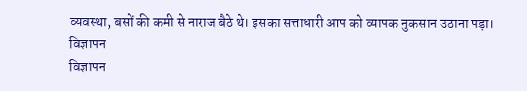व्यवस्था, बसों की कमी से नाराज बैठे थे। इसका सत्ताधारी आप को व्यापक नुकसान उठाना पड़ा।
विज्ञापन
विज्ञापन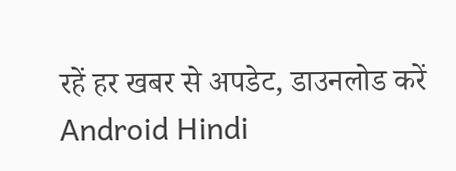रहें हर खबर से अपडेट, डाउनलोड करें Android Hindi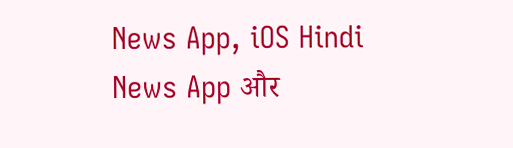News App, iOS Hindi News App और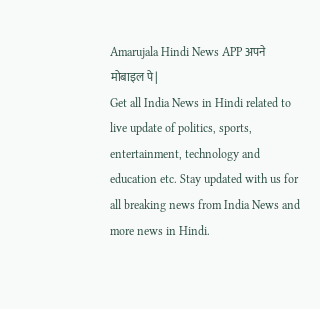Amarujala Hindi News APP अपने मोबाइल पे|
Get all India News in Hindi related to live update of politics, sports, entertainment, technology and education etc. Stay updated with us for all breaking news from India News and more news in Hindi.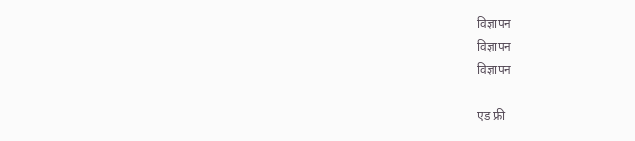विज्ञापन
विज्ञापन
विज्ञापन

एड फ्री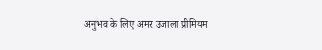अनुभव के लिए अमर उजाला प्रीमियम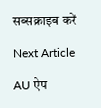सब्सक्राइब करें

Next Article

AU ऐप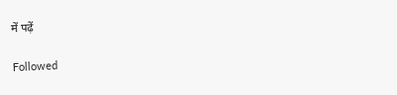में पढ़ें

Followed